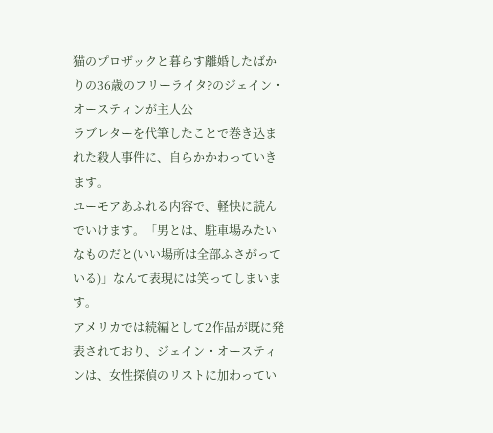猫のプロザックと暮らす離婚したばかりの36歳のフリーライタ?のジェイン・オースティンが主人公
ラブレターを代筆したことで巻き込まれた殺人事件に、自らかかわっていきます。
ユーモアあふれる内容で、軽快に読んでいけます。「男とは、駐車場みたいなものだと(いい場所は全部ふさがっている)」なんて表現には笑ってしまいます。
アメリカでは続編として2作品が既に発表されており、ジェイン・オースティンは、女性探偵のリストに加わってい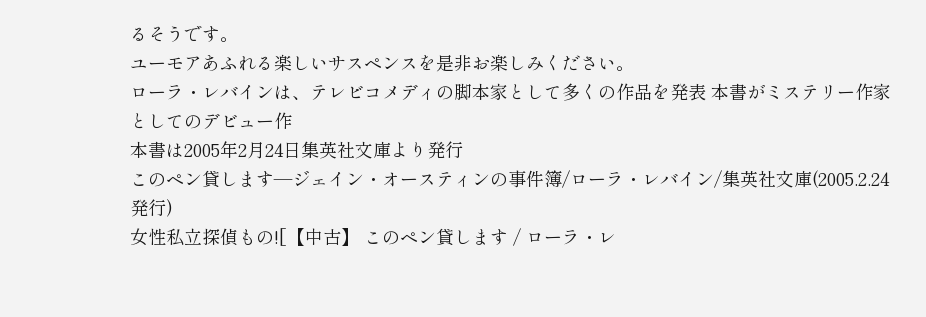るそうです。
ユーモアあふれる楽しいサスペンスを是非お楽しみください。
ローラ・レバインは、テレビコメディの脚本家として多くの作品を発表 本書がミステリー作家としてのデビュー作
本書は2005年2月24日集英社文庫より発行
このペン貸します―ジェイン・オースティンの事件簿/ローラ・レバイン/集英社文庫(2005.2.24発行)
女性私立探偵もの![【中古】 このペン貸します / ローラ・レ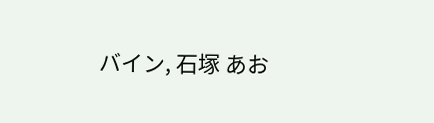バイン, 石塚 あお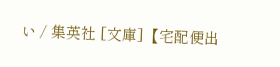い / 集英社 [文庫]【宅配便出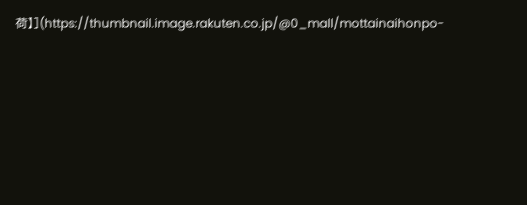荷】](https://thumbnail.image.rakuten.co.jp/@0_mall/mottainaihonpo-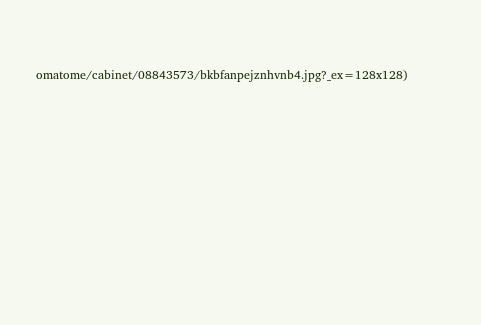omatome/cabinet/08843573/bkbfanpejznhvnb4.jpg?_ex=128x128)